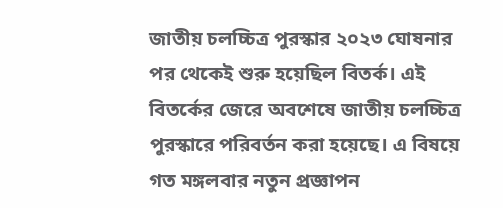জাতীয় চলচ্চিত্র পুরস্কার ২০২৩ ঘোষনার পর থেকেই শুরু হয়েছিল বিতর্ক। এই বিতর্কের জেরে অবশেষে জাতীয় চলচ্চিত্র পুরস্কারে পরিবর্তন করা হয়েছে। এ বিষয়ে গত মঙ্গলবার নতুন প্রজ্ঞাপন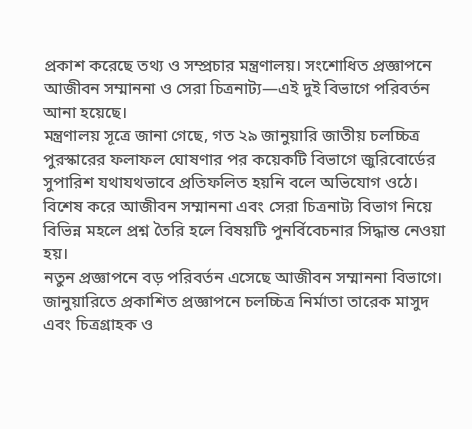প্রকাশ করেছে তথ্য ও সম্প্রচার মন্ত্রণালয়। সংশোধিত প্রজ্ঞাপনে আজীবন সম্মাননা ও সেরা চিত্রনাট্য—এই দুই বিভাগে পরিবর্তন আনা হয়েছে।
মন্ত্রণালয় সূত্রে জানা গেছে, গত ২৯ জানুয়ারি জাতীয় চলচ্চিত্র পুরস্কারের ফলাফল ঘোষণার পর কয়েকটি বিভাগে জুরিবোর্ডের সুপারিশ যথাযথভাবে প্রতিফলিত হয়নি বলে অভিযোগ ওঠে। বিশেষ করে আজীবন সম্মাননা এবং সেরা চিত্রনাট্য বিভাগ নিয়ে বিভিন্ন মহলে প্রশ্ন তৈরি হলে বিষয়টি পুনর্বিবেচনার সিদ্ধান্ত নেওয়া হয়।
নতুন প্রজ্ঞাপনে বড় পরিবর্তন এসেছে আজীবন সম্মাননা বিভাগে। জানুয়ারিতে প্রকাশিত প্রজ্ঞাপনে চলচ্চিত্র নির্মাতা তারেক মাসুদ এবং চিত্রগ্রাহক ও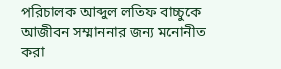পরিচালক আব্দুল লতিফ বাচ্চুকে আজীবন সম্মাননার জন্য মনোনীত করা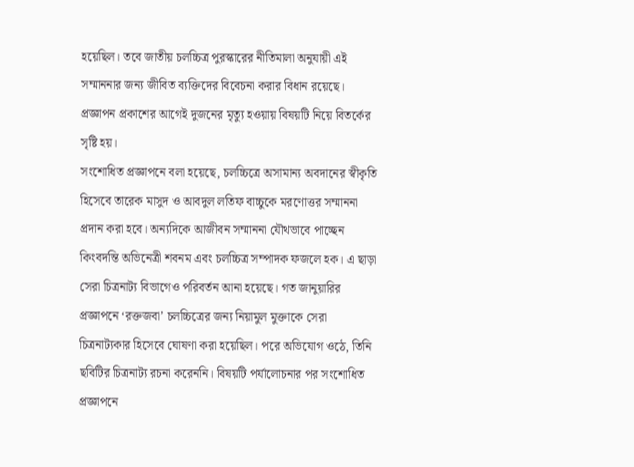হয়েছিল। তবে জাতীয় চলচ্চিত্র পুরস্কারের নীতিমালা অনুযায়ী এই সম্মাননার জন্য জীবিত ব্যক্তিদের বিবেচনা করার বিধান রয়েছে। প্রজ্ঞাপন প্রকাশের আগেই দুজনের মৃত্যু হওয়ায় বিষয়টি নিয়ে বিতর্কের সৃষ্টি হয়।
সংশোধিত প্রজ্ঞাপনে বলা হয়েছে, চলচ্চিত্রে অসামান্য অবদানের স্বীকৃতি হিসেবে তারেক মাসুদ ও আবদুল লতিফ বাচ্চুকে মরণোত্তর সম্মাননা প্রদান করা হবে। অন্যদিকে আজীবন সম্মাননা যৌথভাবে পাচ্ছেন কিংবদন্তি অভিনেত্রী শবনম এবং চলচ্চিত্র সম্পাদক ফজলে হক। এ ছাড়া সেরা চিত্রনাট্য বিভাগেও পরিবর্তন আনা হয়েছে। গত জানুয়ারির প্রজ্ঞাপনে ‘রক্তজবা’ চলচ্চিত্রের জন্য নিয়ামুল মুক্তাকে সেরা চিত্রনাট্যকার হিসেবে ঘোষণা করা হয়েছিল। পরে অভিযোগ ওঠে, তিনি ছবিটির চিত্রনাট্য রচনা করেননি। বিষয়টি পর্যালোচনার পর সংশোধিত প্রজ্ঞাপনে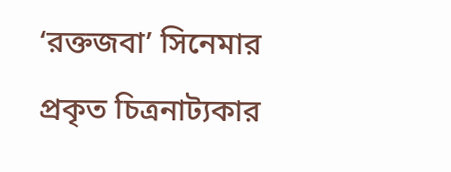‘রক্তজবা’ সিনেমার প্রকৃত চিত্রনাট্যকার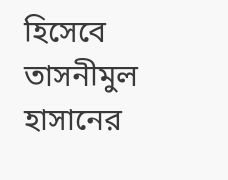হিসেবে তাসনীমুল হাসানের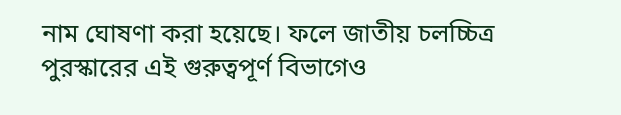নাম ঘোষণা করা হয়েছে। ফলে জাতীয় চলচ্চিত্র পুরস্কারের এই গুরুত্বপূর্ণ বিভাগেও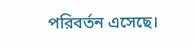পরিবর্তন এসেছে।